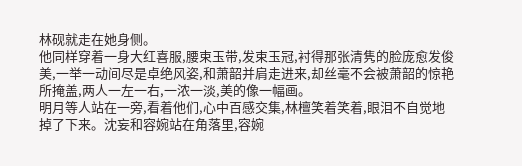林砚就走在她身侧。
他同样穿着一身大红喜服,腰束玉带,发束玉冠,衬得那张清隽的脸庞愈发俊美,一举一动间尽是卓绝风姿,和萧韶并肩走进来,却丝毫不会被萧韶的惊艳所掩盖,两人一左一右,一浓一淡,美的像一幅画。
明月等人站在一旁,看着他们,心中百感交集,林檀笑着笑着,眼泪不自觉地掉了下来。沈妄和容婉站在角落里,容婉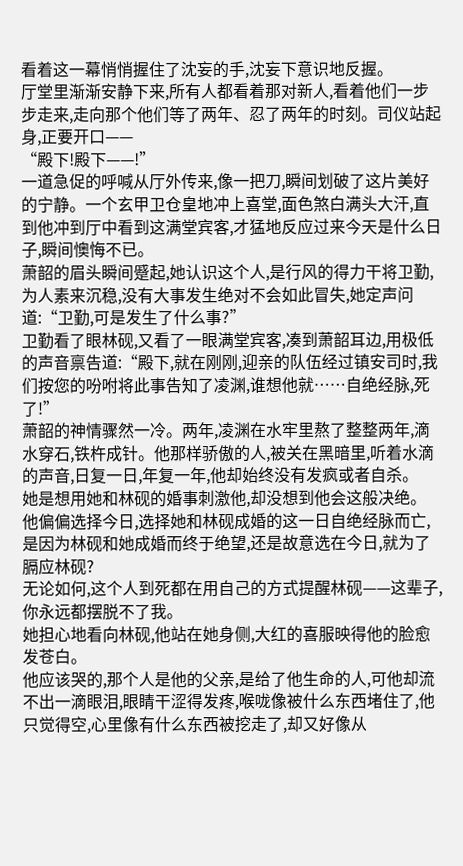看着这一幕悄悄握住了沈妄的手,沈妄下意识地反握。
厅堂里渐渐安静下来,所有人都看着那对新人,看着他们一步步走来,走向那个他们等了两年、忍了两年的时刻。司仪站起身,正要开口——
“殿下!殿下——!”
一道急促的呼喊从厅外传来,像一把刀,瞬间划破了这片美好的宁静。一个玄甲卫仓皇地冲上喜堂,面色煞白满头大汗,直到他冲到厅中看到这满堂宾客,才猛地反应过来今天是什么日子,瞬间懊悔不已。
萧韶的眉头瞬间蹙起,她认识这个人,是行风的得力干将卫勤,为人素来沉稳,没有大事发生绝对不会如此冒失,她定声问道:“卫勤,可是发生了什么事?”
卫勤看了眼林砚,又看了一眼满堂宾客,凑到萧韶耳边,用极低的声音禀告道:“殿下,就在刚刚,迎亲的队伍经过镇安司时,我们按您的吩咐将此事告知了凌渊,谁想他就……自绝经脉,死了!”
萧韶的神情骤然一冷。两年,凌渊在水牢里熬了整整两年,滴水穿石,铁杵成针。他那样骄傲的人,被关在黑暗里,听着水滴的声音,日复一日,年复一年,他却始终没有发疯或者自杀。
她是想用她和林砚的婚事刺激他,却没想到他会这般决绝。
他偏偏选择今日,选择她和林砚成婚的这一日自绝经脉而亡,是因为林砚和她成婚而终于绝望,还是故意选在今日,就为了膈应林砚?
无论如何,这个人到死都在用自己的方式提醒林砚——这辈子,你永远都摆脱不了我。
她担心地看向林砚,他站在她身侧,大红的喜服映得他的脸愈发苍白。
他应该哭的,那个人是他的父亲,是给了他生命的人,可他却流不出一滴眼泪,眼睛干涩得发疼,喉咙像被什么东西堵住了,他只觉得空,心里像有什么东西被挖走了,却又好像从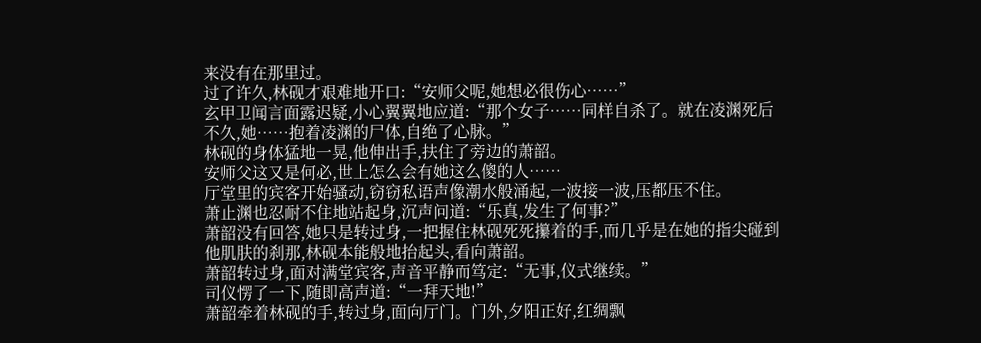来没有在那里过。
过了许久,林砚才艰难地开口:“安师父呢,她想必很伤心……”
玄甲卫闻言面露迟疑,小心翼翼地应道:“那个女子……同样自杀了。就在凌渊死后不久,她……抱着凌渊的尸体,自绝了心脉。”
林砚的身体猛地一晃,他伸出手,扶住了旁边的萧韶。
安师父这又是何必,世上怎么会有她这么傻的人……
厅堂里的宾客开始骚动,窃窃私语声像潮水般涌起,一波接一波,压都压不住。
萧止渊也忍耐不住地站起身,沉声问道:“乐真,发生了何事?”
萧韶没有回答,她只是转过身,一把握住林砚死死攥着的手,而几乎是在她的指尖碰到他肌肤的刹那,林砚本能般地抬起头,看向萧韶。
萧韶转过身,面对满堂宾客,声音平静而笃定:“无事,仪式继续。”
司仪愣了一下,随即高声道:“一拜天地!”
萧韶牵着林砚的手,转过身,面向厅门。门外,夕阳正好,红绸飘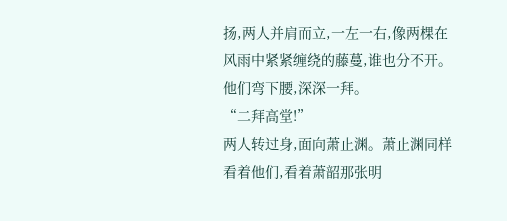扬,两人并肩而立,一左一右,像两棵在风雨中紧紧缠绕的藤蔓,谁也分不开。
他们弯下腰,深深一拜。
“二拜高堂!”
两人转过身,面向萧止渊。萧止渊同样看着他们,看着萧韶那张明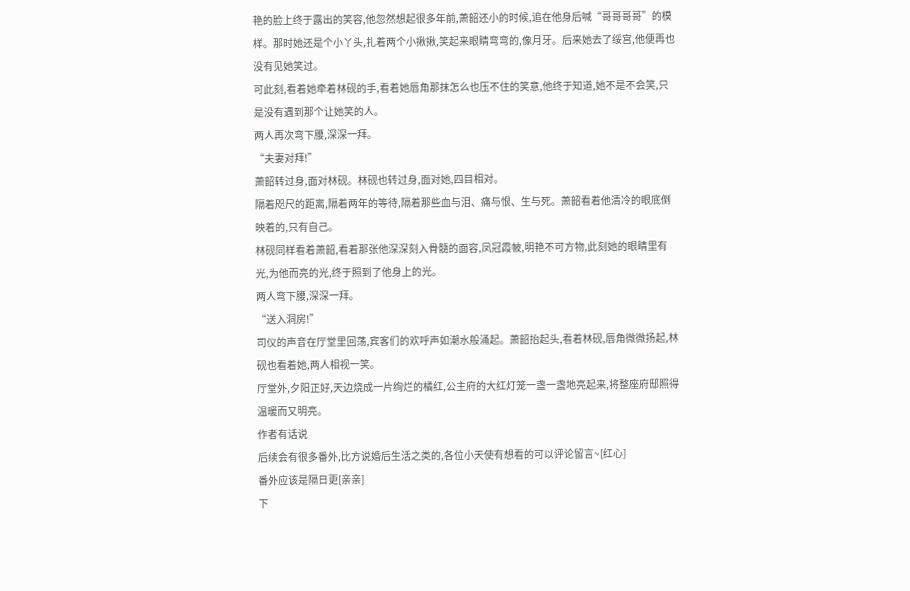艳的脸上终于露出的笑容,他忽然想起很多年前,萧韶还小的时候,追在他身后喊“哥哥哥哥”的模样。那时她还是个小丫头,扎着两个小揪揪,笑起来眼睛弯弯的,像月牙。后来她去了绥宫,他便再也没有见她笑过。
可此刻,看着她牵着林砚的手,看着她唇角那抹怎么也压不住的笑意,他终于知道,她不是不会笑,只是没有遇到那个让她笑的人。
两人再次弯下腰,深深一拜。
“夫妻对拜!”
萧韶转过身,面对林砚。林砚也转过身,面对她,四目相对。
隔着咫尺的距离,隔着两年的等待,隔着那些血与泪、痛与恨、生与死。萧韶看着他清冷的眼底倒映着的,只有自己。
林砚同样看着萧韶,看着那张他深深刻入骨髓的面容,凤冠霞帔,明艳不可方物,此刻她的眼睛里有光,为他而亮的光,终于照到了他身上的光。
两人弯下腰,深深一拜。
“送入洞房!”
司仪的声音在厅堂里回荡,宾客们的欢呼声如潮水般涌起。萧韶抬起头,看着林砚,唇角微微扬起,林砚也看着她,两人相视一笑。
厅堂外,夕阳正好,天边烧成一片绚烂的橘红,公主府的大红灯笼一盏一盏地亮起来,将整座府邸照得温暖而又明亮。
作者有话说
后续会有很多番外,比方说婚后生活之类的,各位小天使有想看的可以评论留言~[红心]
番外应该是隔日更[亲亲]
下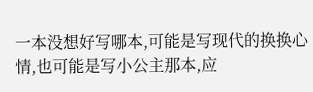一本没想好写哪本,可能是写现代的换换心情,也可能是写小公主那本,应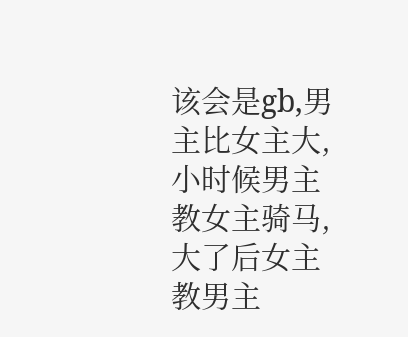该会是gb,男主比女主大,小时候男主教女主骑马,大了后女主教男主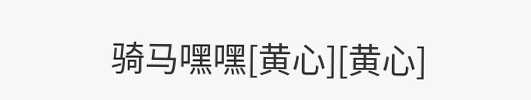骑马嘿嘿[黄心][黄心]